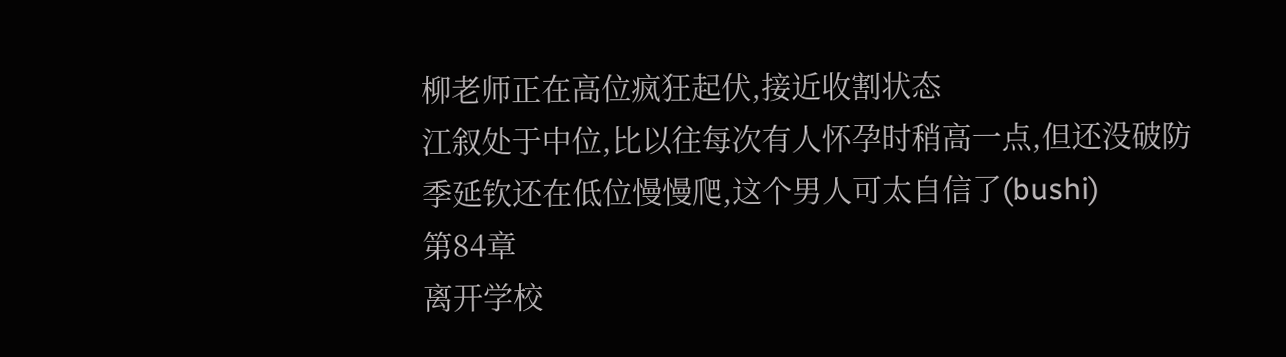柳老师正在高位疯狂起伏,接近收割状态
江叙处于中位,比以往每次有人怀孕时稍高一点,但还没破防
季延钦还在低位慢慢爬,这个男人可太自信了(bushi)
第84章
离开学校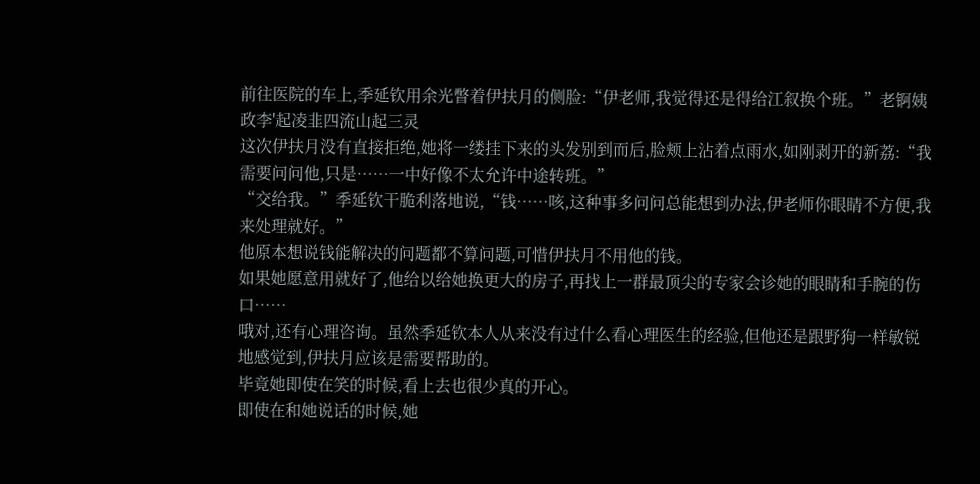前往医院的车上,季延钦用余光瞥着伊扶月的侧脸:“伊老师,我觉得还是得给江叙换个班。”老锕姨政李'起凌韭四流山起三灵
这次伊扶月没有直接拒绝,她将一缕挂下来的头发别到而后,脸颊上沾着点雨水,如刚剥开的新荔:“我需要问问他,只是……一中好像不太允许中途转班。”
“交给我。”季延钦干脆利落地说,“钱……咳,这种事多问问总能想到办法,伊老师你眼睛不方便,我来处理就好。”
他原本想说钱能解决的问题都不算问题,可惜伊扶月不用他的钱。
如果她愿意用就好了,他给以给她换更大的房子,再找上一群最顶尖的专家会诊她的眼睛和手腕的伤口……
哦对,还有心理咨询。虽然季延钦本人从来没有过什么看心理医生的经验,但他还是跟野狗一样敏锐地感觉到,伊扶月应该是需要帮助的。
毕竟她即使在笑的时候,看上去也很少真的开心。
即使在和她说话的时候,她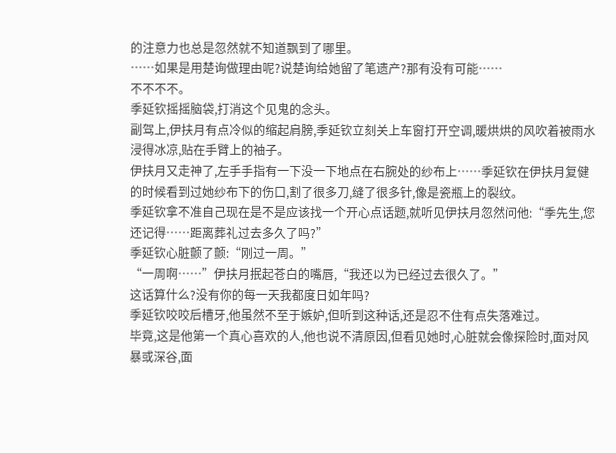的注意力也总是忽然就不知道飘到了哪里。
……如果是用楚询做理由呢?说楚询给她留了笔遗产?那有没有可能……
不不不不。
季延钦摇摇脑袋,打消这个见鬼的念头。
副驾上,伊扶月有点冷似的缩起肩膀,季延钦立刻关上车窗打开空调,暖烘烘的风吹着被雨水浸得冰凉,贴在手臂上的袖子。
伊扶月又走神了,左手手指有一下没一下地点在右腕处的纱布上……季延钦在伊扶月复健的时候看到过她纱布下的伤口,割了很多刀,缝了很多针,像是瓷瓶上的裂纹。
季延钦拿不准自己现在是不是应该找一个开心点话题,就听见伊扶月忽然问他:“季先生,您还记得……距离葬礼过去多久了吗?”
季延钦心脏颤了颤:“刚过一周。”
“一周啊……”伊扶月抿起苍白的嘴唇,“我还以为已经过去很久了。”
这话算什么?没有你的每一天我都度日如年吗?
季延钦咬咬后槽牙,他虽然不至于嫉妒,但听到这种话,还是忍不住有点失落难过。
毕竟,这是他第一个真心喜欢的人,他也说不清原因,但看见她时,心脏就会像探险时,面对风暴或深谷,面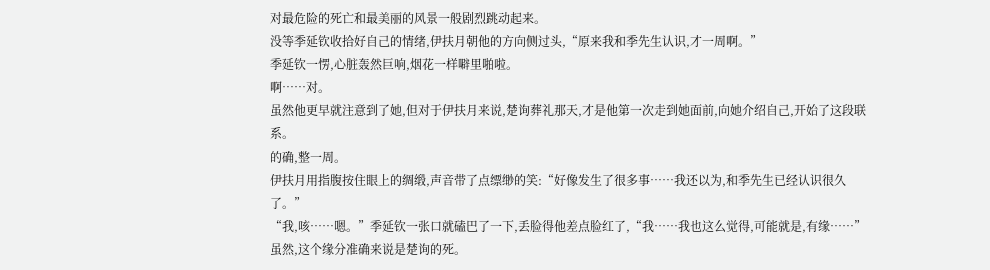对最危险的死亡和最美丽的风景一般剧烈跳动起来。
没等季延钦收拾好自己的情绪,伊扶月朝他的方向侧过头,“原来我和季先生认识,才一周啊。”
季延钦一愣,心脏轰然巨响,烟花一样噼里啪啦。
啊……对。
虽然他更早就注意到了她,但对于伊扶月来说,楚询葬礼那天,才是他第一次走到她面前,向她介绍自己,开始了这段联系。
的确,整一周。
伊扶月用指腹按住眼上的绸缎,声音带了点缥缈的笑:“好像发生了很多事……我还以为,和季先生已经认识很久了。”
“我,咳……嗯。”季延钦一张口就磕巴了一下,丢脸得他差点脸红了,“我……我也这么觉得,可能就是,有缘……”
虽然,这个缘分准确来说是楚询的死。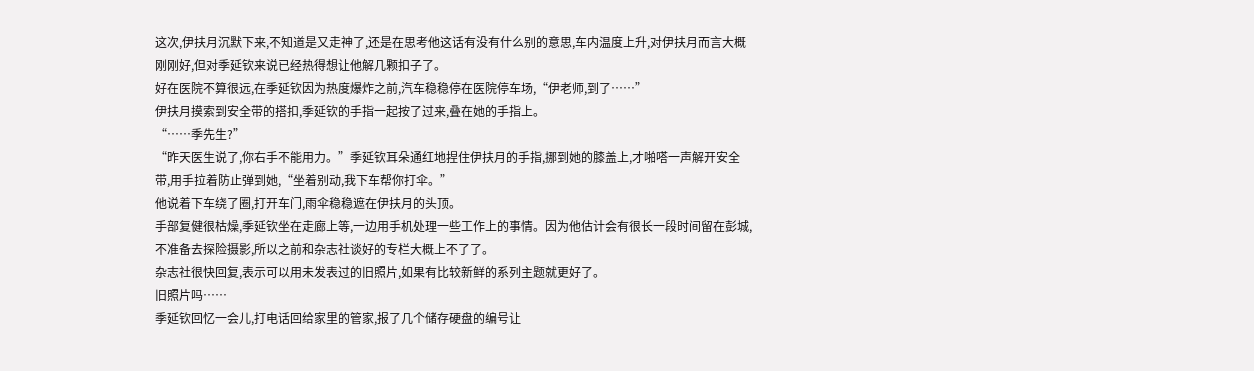这次,伊扶月沉默下来,不知道是又走神了,还是在思考他这话有没有什么别的意思,车内温度上升,对伊扶月而言大概刚刚好,但对季延钦来说已经热得想让他解几颗扣子了。
好在医院不算很远,在季延钦因为热度爆炸之前,汽车稳稳停在医院停车场,“伊老师,到了……”
伊扶月摸索到安全带的搭扣,季延钦的手指一起按了过来,叠在她的手指上。
“……季先生?”
“昨天医生说了,你右手不能用力。”季延钦耳朵通红地捏住伊扶月的手指,挪到她的膝盖上,才啪嗒一声解开安全带,用手拉着防止弹到她,“坐着别动,我下车帮你打伞。”
他说着下车绕了圈,打开车门,雨伞稳稳遮在伊扶月的头顶。
手部复健很枯燥,季延钦坐在走廊上等,一边用手机处理一些工作上的事情。因为他估计会有很长一段时间留在彭城,不准备去探险摄影,所以之前和杂志社谈好的专栏大概上不了了。
杂志社很快回复,表示可以用未发表过的旧照片,如果有比较新鲜的系列主题就更好了。
旧照片吗……
季延钦回忆一会儿,打电话回给家里的管家,报了几个储存硬盘的编号让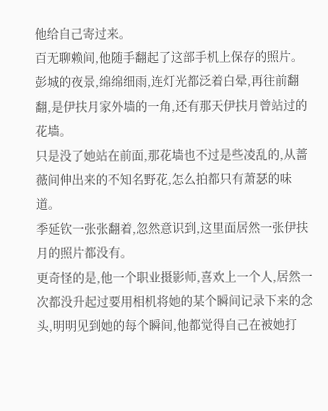他给自己寄过来。
百无聊赖间,他随手翻起了这部手机上保存的照片。
彭城的夜景,绵绵细雨,连灯光都泛着白晕,再往前翻翻,是伊扶月家外墙的一角,还有那天伊扶月曾站过的花墙。
只是没了她站在前面,那花墙也不过是些凌乱的,从蔷薇间伸出来的不知名野花,怎么拍都只有萧瑟的味道。
季延钦一张张翻着,忽然意识到,这里面居然一张伊扶月的照片都没有。
更奇怪的是,他一个职业摄影师,喜欢上一个人,居然一次都没升起过要用相机将她的某个瞬间记录下来的念头,明明见到她的每个瞬间,他都觉得自己在被她打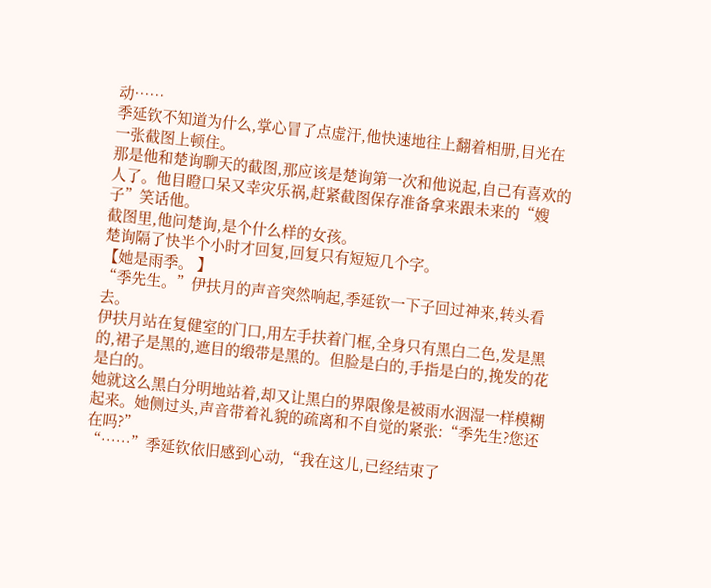动……
季延钦不知道为什么,掌心冒了点虚汗,他快速地往上翻着相册,目光在一张截图上顿住。
那是他和楚询聊天的截图,那应该是楚询第一次和他说起,自己有喜欢的人了。他目瞪口呆又幸灾乐祸,赶紧截图保存准备拿来跟未来的“嫂子”笑话他。
截图里,他问楚询,是个什么样的女孩。
楚询隔了快半个小时才回复,回复只有短短几个字。
【她是雨季。 】
“季先生。”伊扶月的声音突然响起,季延钦一下子回过神来,转头看去。
伊扶月站在复健室的门口,用左手扶着门框,全身只有黑白二色,发是黑的,裙子是黑的,遮目的缎带是黑的。但脸是白的,手指是白的,挽发的花是白的。
她就这么黑白分明地站着,却又让黑白的界限像是被雨水洇湿一样模糊起来。她侧过头,声音带着礼貌的疏离和不自觉的紧张:“季先生?您还在吗?”
“……”季延钦依旧感到心动,“我在这儿,已经结束了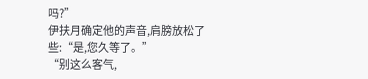吗?”
伊扶月确定他的声音,肩膀放松了些:“是,您久等了。”
“别这么客气,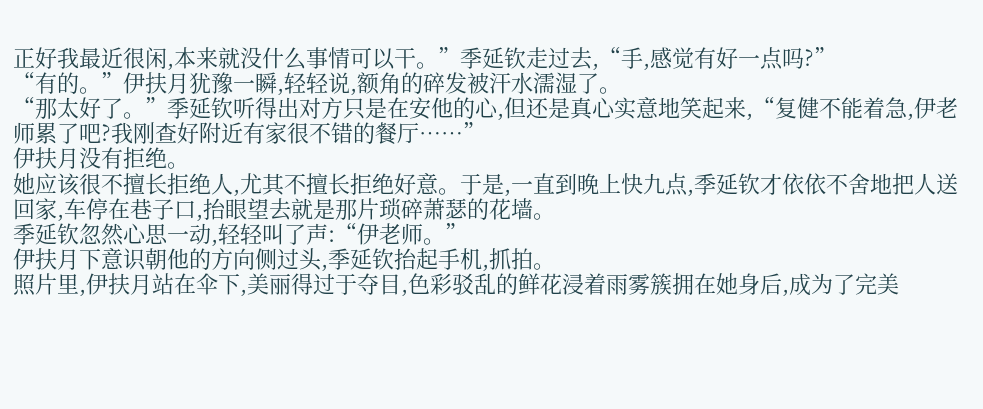正好我最近很闲,本来就没什么事情可以干。”季延钦走过去,“手,感觉有好一点吗?”
“有的。”伊扶月犹豫一瞬,轻轻说,额角的碎发被汗水濡湿了。
“那太好了。”季延钦听得出对方只是在安他的心,但还是真心实意地笑起来,“复健不能着急,伊老师累了吧?我刚查好附近有家很不错的餐厅……”
伊扶月没有拒绝。
她应该很不擅长拒绝人,尤其不擅长拒绝好意。于是,一直到晚上快九点,季延钦才依依不舍地把人送回家,车停在巷子口,抬眼望去就是那片琐碎萧瑟的花墙。
季延钦忽然心思一动,轻轻叫了声:“伊老师。”
伊扶月下意识朝他的方向侧过头,季延钦抬起手机,抓拍。
照片里,伊扶月站在伞下,美丽得过于夺目,色彩驳乱的鲜花浸着雨雾簇拥在她身后,成为了完美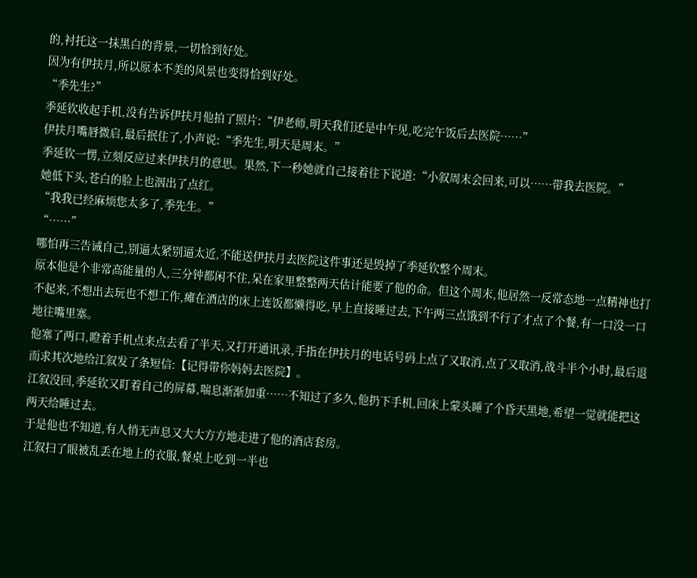的,衬托这一抹黑白的背景,一切恰到好处。
因为有伊扶月,所以原本不美的风景也变得恰到好处。
“季先生?”
季延钦收起手机,没有告诉伊扶月他拍了照片:“伊老师,明天我们还是中午见,吃完午饭后去医院……”
伊扶月嘴唇微启,最后抿住了,小声说:“季先生,明天是周末。”
季延钦一愣,立刻反应过来伊扶月的意思。果然,下一秒她就自己接着往下说道:“小叙周末会回来,可以……带我去医院。”
她低下头,苍白的脸上也洇出了点红。
“我我已经麻烦您太多了,季先生。”
“……”
哪怕再三告诫自己,别逼太紧别逼太近,不能送伊扶月去医院这件事还是毁掉了季延钦整个周末。
原本他是个非常高能量的人,三分钟都闲不住,呆在家里整整两天估计能要了他的命。但这个周末,他居然一反常态地一点精神也打不起来,不想出去玩也不想工作,瘫在酒店的床上连饭都懒得吃,早上直接睡过去,下午两三点饿到不行了才点了个餐,有一口没一口地往嘴里塞。
他塞了两口,瞪着手机点来点去看了半天,又打开通讯录,手指在伊扶月的电话号码上点了又取消,点了又取消,战斗半个小时,最后退而求其次地给江叙发了条短信:【记得带你妈妈去医院】。
江叙没回,季延钦又盯着自己的屏幕,喘息渐渐加重……不知过了多久,他扔下手机,回床上蒙头睡了个昏天黑地,希望一觉就能把这两天给睡过去。
于是他也不知道,有人悄无声息又大大方方地走进了他的酒店套房。
江叙扫了眼被乱丢在地上的衣服,餐桌上吃到一半也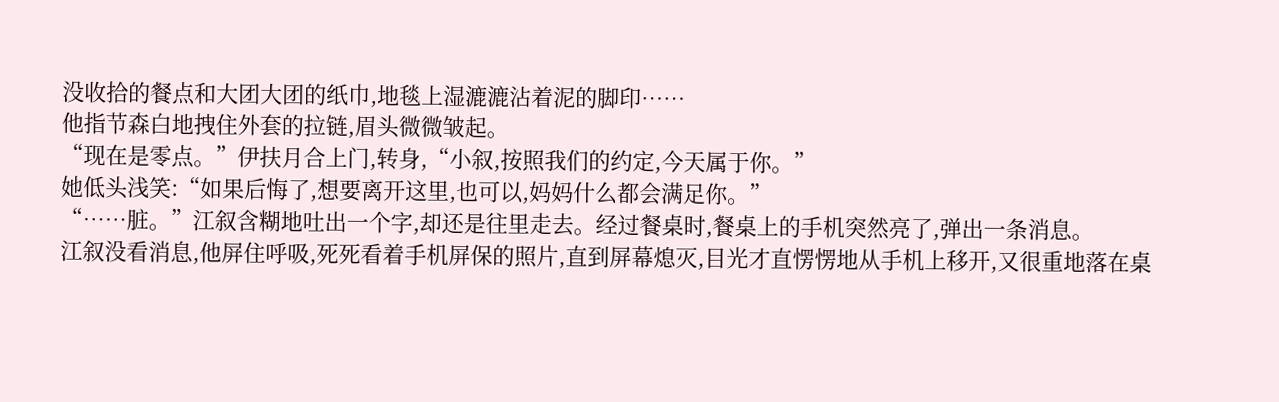没收拾的餐点和大团大团的纸巾,地毯上湿漉漉沾着泥的脚印……
他指节森白地拽住外套的拉链,眉头微微皱起。
“现在是零点。”伊扶月合上门,转身,“小叙,按照我们的约定,今天属于你。”
她低头浅笑:“如果后悔了,想要离开这里,也可以,妈妈什么都会满足你。”
“……脏。”江叙含糊地吐出一个字,却还是往里走去。经过餐桌时,餐桌上的手机突然亮了,弹出一条消息。
江叙没看消息,他屏住呼吸,死死看着手机屏保的照片,直到屏幕熄灭,目光才直愣愣地从手机上移开,又很重地落在桌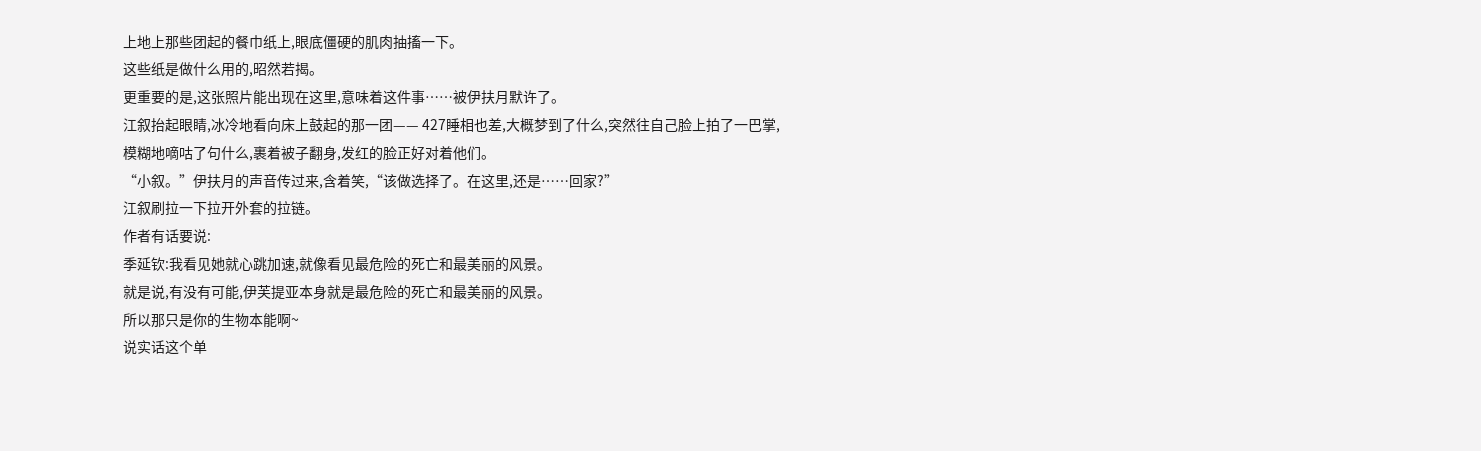上地上那些团起的餐巾纸上,眼底僵硬的肌肉抽搐一下。
这些纸是做什么用的,昭然若揭。
更重要的是,这张照片能出现在这里,意味着这件事……被伊扶月默许了。
江叙抬起眼睛,冰冷地看向床上鼓起的那一团—— 427睡相也差,大概梦到了什么,突然往自己脸上拍了一巴掌,模糊地嘀咕了句什么,裹着被子翻身,发红的脸正好对着他们。
“小叙。”伊扶月的声音传过来,含着笑,“该做选择了。在这里,还是……回家?”
江叙刷拉一下拉开外套的拉链。
作者有话要说:
季延钦:我看见她就心跳加速,就像看见最危险的死亡和最美丽的风景。
就是说,有没有可能,伊芙提亚本身就是最危险的死亡和最美丽的风景。
所以那只是你的生物本能啊~
说实话这个单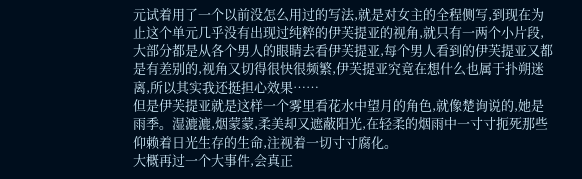元试着用了一个以前没怎么用过的写法,就是对女主的全程侧写,到现在为止这个单元几乎没有出现过纯粹的伊芙提亚的视角,就只有一两个小片段,大部分都是从各个男人的眼睛去看伊芙提亚,每个男人看到的伊芙提亚又都是有差别的,视角又切得很快很频繁,伊芙提亚究竟在想什么也属于扑朔迷离,所以其实我还挺担心效果……
但是伊芙提亚就是这样一个雾里看花水中望月的角色,就像楚询说的,她是雨季。湿漉漉,烟蒙蒙,柔美却又遮蔽阳光,在轻柔的烟雨中一寸寸扼死那些仰赖着日光生存的生命,注视着一切寸寸腐化。
大概再过一个大事件,会真正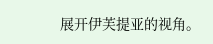展开伊芙提亚的视角。